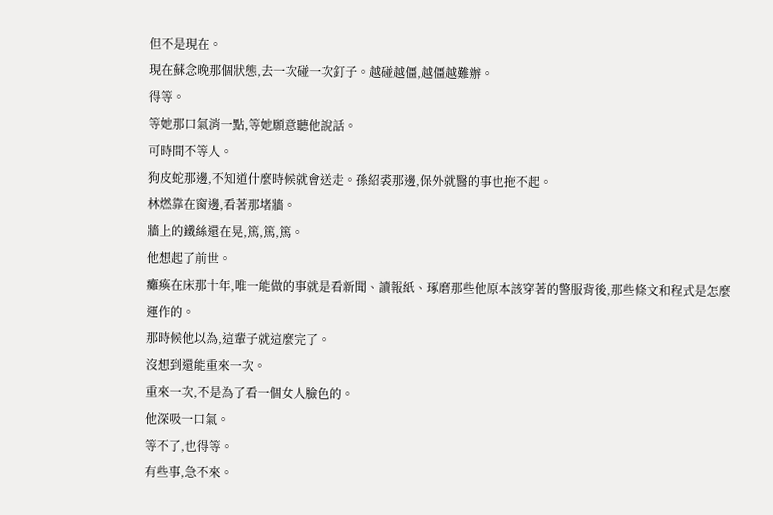但不是現在。
現在蘇念晚那個狀態,去一次碰一次釘子。越碰越僵,越僵越難辦。
得等。
等她那口氣消一點,等她願意聽他說話。
可時間不等人。
狗皮蛇那邊,不知道什麼時候就會送走。孫紹裘那邊,保外就醫的事也拖不起。
林燃靠在窗邊,看著那堵牆。
牆上的鐵絲還在晃,篤,篤,篤。
他想起了前世。
癱瘓在床那十年,唯一能做的事就是看新聞、讀報紙、琢磨那些他原本該穿著的警服背後,那些條文和程式是怎麼運作的。
那時候他以為,這輩子就這麼完了。
沒想到還能重來一次。
重來一次,不是為了看一個女人臉色的。
他深吸一口氣。
等不了,也得等。
有些事,急不來。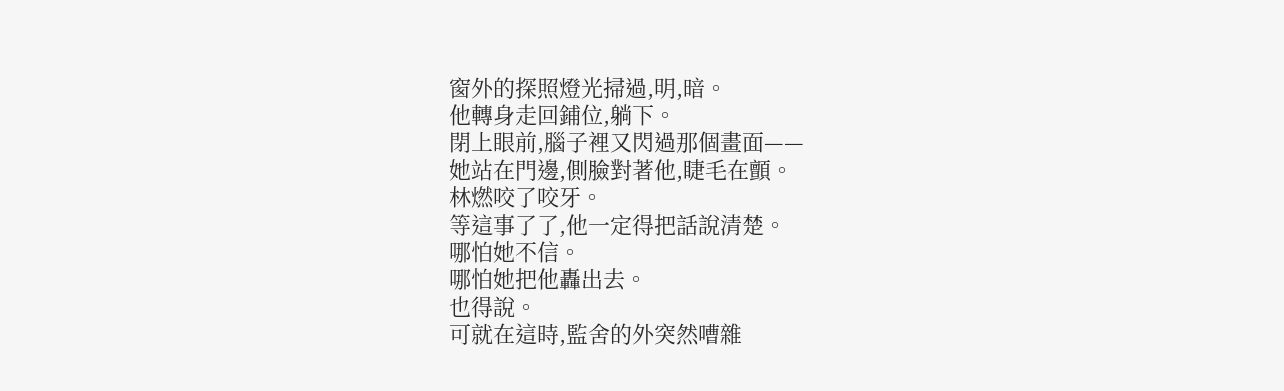窗外的探照燈光掃過,明,暗。
他轉身走回鋪位,躺下。
閉上眼前,腦子裡又閃過那個畫面——
她站在門邊,側臉對著他,睫毛在顫。
林燃咬了咬牙。
等這事了了,他一定得把話說清楚。
哪怕她不信。
哪怕她把他轟出去。
也得說。
可就在這時,監舍的外突然嘈雜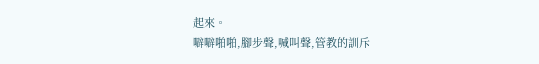起來。
噼噼啪啪,腳步聲,喊叫聲,管教的訓斥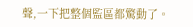聲,一下把整個監區都驚動了。